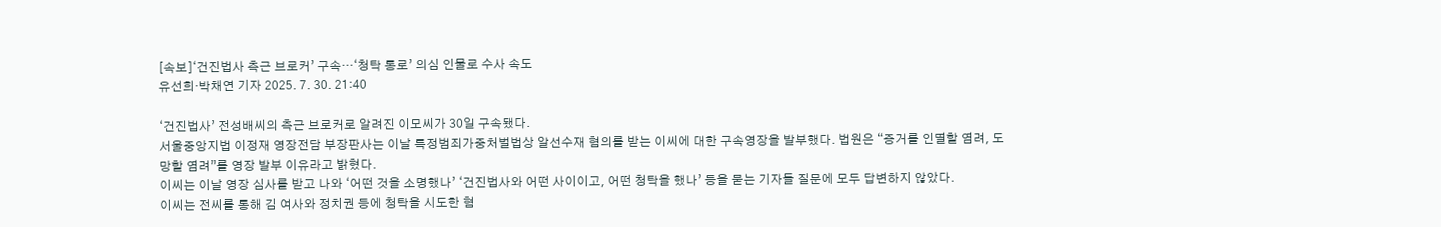[속보]‘건진법사 측근 브로커’ 구속···‘청탁 통로’ 의심 인물로 수사 속도
유선희·박채연 기자 2025. 7. 30. 21:40

‘건진법사’ 전성배씨의 측근 브로커로 알려진 이모씨가 30일 구속됐다.
서울중앙지법 이정재 영장전담 부장판사는 이날 특정범죄가중처벌법상 알선수재 혐의를 받는 이씨에 대한 구속영장을 발부했다. 법원은 “증거를 인멸할 염려, 도망할 염려”를 영장 발부 이유라고 밝혔다.
이씨는 이날 영장 심사를 받고 나와 ‘어떤 것을 소명했나’ ‘건진법사와 어떤 사이이고, 어떤 청탁을 했나’ 등을 묻는 기자들 질문에 모두 답변하지 않았다.
이씨는 전씨를 통해 김 여사와 정치권 등에 청탁을 시도한 혐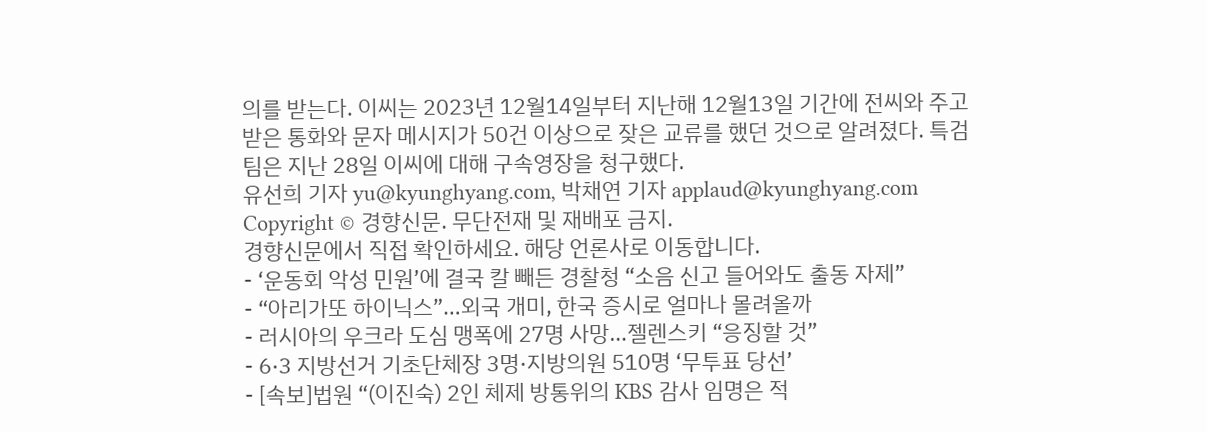의를 받는다. 이씨는 2023년 12월14일부터 지난해 12월13일 기간에 전씨와 주고받은 통화와 문자 메시지가 50건 이상으로 잦은 교류를 했던 것으로 알려졌다. 특검팀은 지난 28일 이씨에 대해 구속영장을 청구했다.
유선희 기자 yu@kyunghyang.com, 박채연 기자 applaud@kyunghyang.com
Copyright © 경향신문. 무단전재 및 재배포 금지.
경향신문에서 직접 확인하세요. 해당 언론사로 이동합니다.
- ‘운동회 악성 민원’에 결국 칼 빼든 경찰청 “소음 신고 들어와도 출동 자제”
- “아리가또 하이닉스”…외국 개미, 한국 증시로 얼마나 몰려올까
- 러시아의 우크라 도심 맹폭에 27명 사망…젤렌스키 “응징할 것”
- 6·3 지방선거 기초단체장 3명·지방의원 510명 ‘무투표 당선’
- [속보]법원 “(이진숙) 2인 체제 방통위의 KBS 감사 임명은 적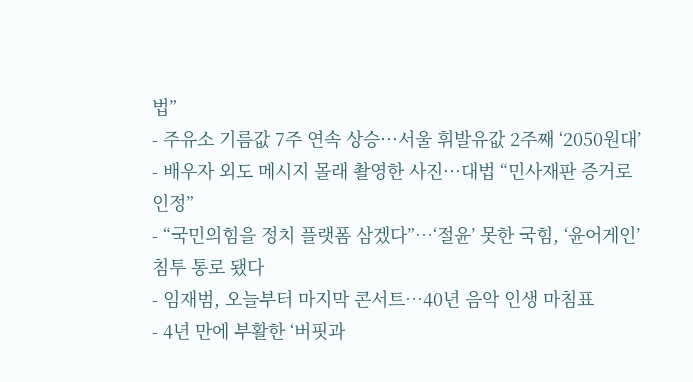법”
- 주유소 기름값 7주 연속 상승···서울 휘발유값 2주째 ‘2050원대’
- 배우자 외도 메시지 몰래 촬영한 사진···대법 “민사재판 증거로 인정”
- “국민의힘을 정치 플랫폼 삼겠다”…‘절윤’ 못한 국힘, ‘윤어게인’ 침투 통로 됐다
- 임재범, 오늘부터 마지막 콘서트…40년 음악 인생 마침표
- 4년 만에 부활한 ‘버핏과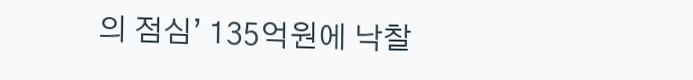의 점심’ 135억원에 낙찰